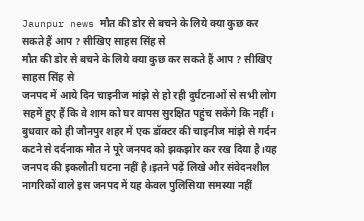Jaunpur news मौत की डोर से बचने के लिये क्या कुछ कर सकते हैं आप ? सीखिए साहस सिंह से
मौत की डोर से बचने के लिये क्या कुछ कर सकते हैं आप ? सीखिए साहस सिंह से
जनपद में आये दिन चाइनीज मांझे से हो रही दुर्घटनाओं से सभी लोग सहमें हुए हैं कि वे शाम को घर वापस सुरक्षित पहुंच सकेंगे कि नहीं। बुधवार को ही जौनपुर शहर में एक डॉक्टर की चाइनीज मांझे से गर्दन कटने से दर्दनाक मौत ने पूरे जनपद को झकझोर कर रख दिया है।यह जनपद की इकलौती घटना नहीं है।इतने पढ़ें लिखे और संवेदनशील नागरिकों वाले इस जनपद में यह केवल पुलिसिया समस्या नहीं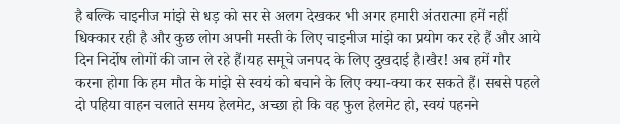है बल्कि चाइनीज मांझे से धड़ को सर से अलग देखकर भी अगर हमारी अंतरात्मा हमें नहीं धिक्कार रही है और कुछ लोग अपनी मस्ती के लिए चाइनीज मांझे का प्रयोग कर रहे हैं और आये दिन निर्दोष लोगों की जान ले रहे हैं।यह समूचे जनपद के लिए दुखदाई है।खैर! अब हमें गौर करना होगा कि हम मौत के मांझे से स्वयं को बचाने के लिए क्या-क्या कर सकते हैं। सबसे पहले दो पहिया वाहन चलाते समय हेलमेट, अच्छा हो कि वह फुल हेलमेट हो, स्वयं पहनने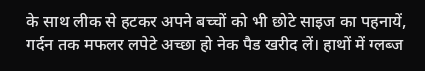के साथ लीक से हटकर अपने बच्चों को भी छोटे साइज का पहनायें, गर्दन तक मफलर लपेटे अच्छा हो नेक पैड खरीद लें। हाथों में ग्लब्ज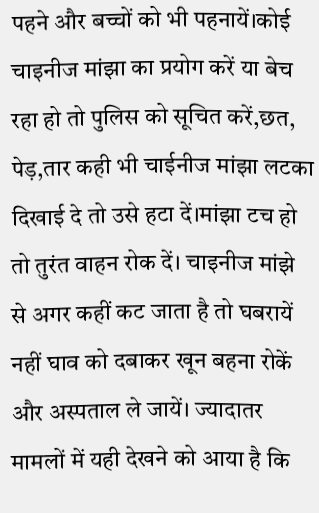पहने और बच्चों को भी पहनायें।कोई चाइनीज मांझा का प्रयोग करें या बेच रहा हो तो पुलिस को सूचित करें,छत, पेड़,तार कही भी चाईनीज मांझा लटका दिखाई दे तो उसे हटा दें।मांझा टच हो तो तुरंत वाहन रोक दें। चाइनीज मांझे से अगर कहीं कट जाता है तो घबरायें नहीं घाव को दबाकर खून बहना रोकें और अस्पताल ले जायें। ज्यादातर मामलों में यही देखने को आया है कि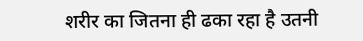शरीर का जितना ही ढका रहा है उतनी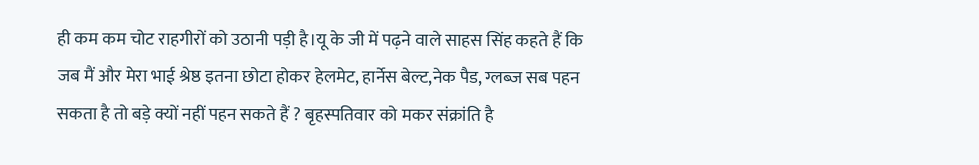ही कम कम चोट राहगीरों को उठानी पड़ी है।यू के जी में पढ़ने वाले साहस सिंह कहते हैं कि जब मैं और मेरा भाई श्रेष्ठ इतना छोटा होकर हेलमेट, हार्नेस बेल्ट,नेक पैड, ग्लब्ज सब पहन सकता है तो बड़े क्यों नहीं पहन सकते हैं ? बृहस्पतिवार को मकर संक्रांति है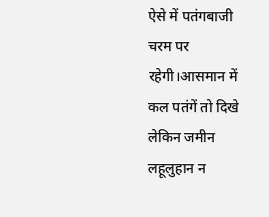ऐसे में पतंगबाजी चरम पर रहेगी।आसमान में कल पतंगें तो दिखे लेकिन जमीन लहूलुहान न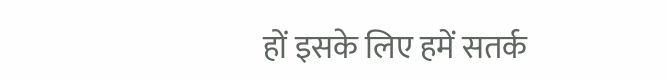हों इसके लिए हमें सतर्क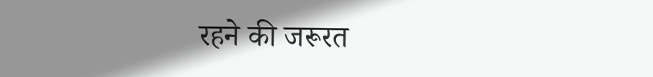रहने की जरूरत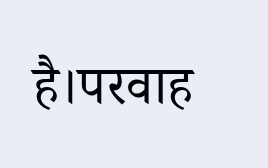है।परवाह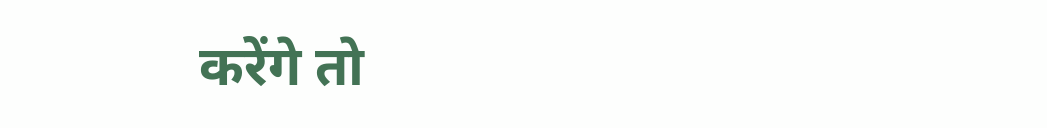करेंगे तो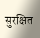सुरक्षित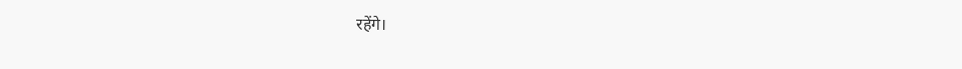रहेंगे।